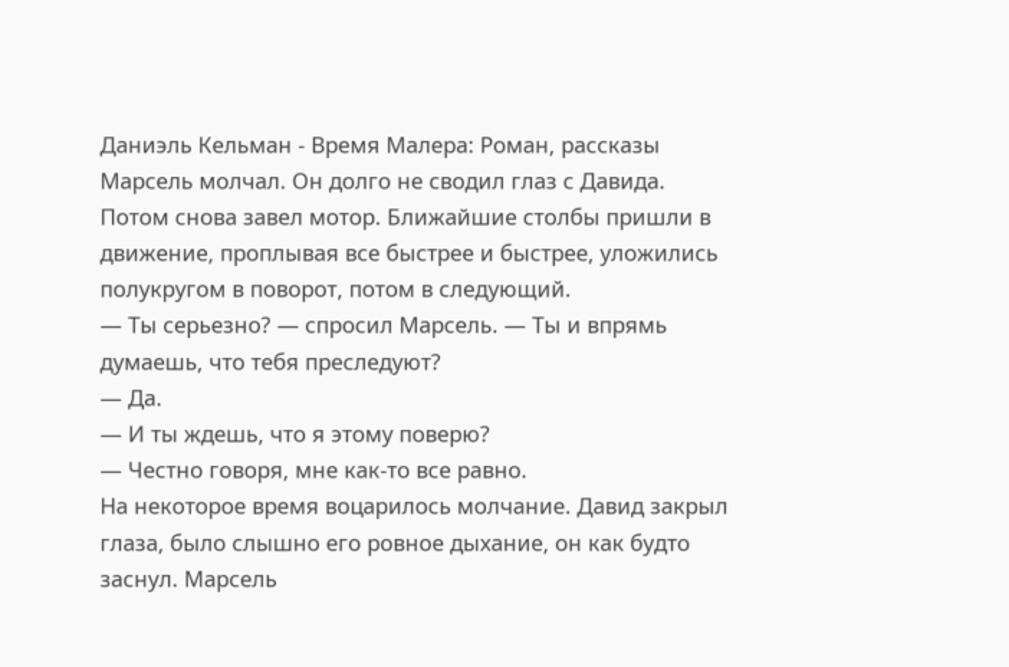Даниэль Кельман - Время Малера: Роман, рассказы
Марсель молчал. Он долго не сводил глаз с Давида. Потом снова завел мотор. Ближайшие столбы пришли в движение, проплывая все быстрее и быстрее, уложились полукругом в поворот, потом в следующий.
— Ты серьезно? — спросил Марсель. — Ты и впрямь думаешь, что тебя преследуют?
— Да.
— И ты ждешь, что я этому поверю?
— Честно говоря, мне как-то все равно.
На некоторое время воцарилось молчание. Давид закрыл глаза, было слышно его ровное дыхание, он как будто заснул. Марсель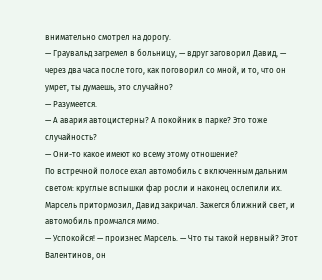внимательно смотрел на дорогу.
— Граувальд загремел в больницу, — вдруг заговорил Давид, — через два часа после того, как поговорил со мной, и то, что он умрет, ты думаешь, это случайно?
— Разумеется.
— А авария автоцистерны? А покойник в парке? Это тоже случайность?
— Они-то какое имеют ко всему этому отношение?
По встречной полосе ехал автомобиль с включенным дальним светом: круглые вспышки фар росли и наконец ослепили их. Марсель притормозил, Давид закричал. Зажегся ближний свет, и автомобиль промчался мимо.
— Успокойся! — произнес Марсель. — Что ты такой нервный? Этот Валентинов, он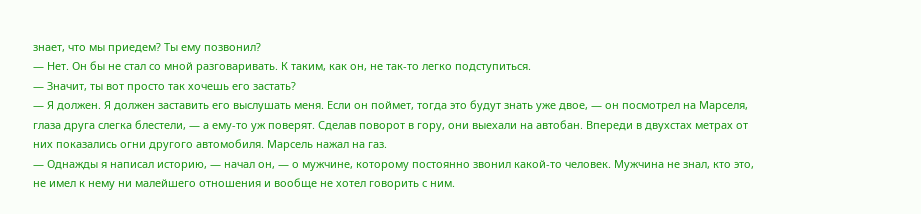знает, что мы приедем? Ты ему позвонил?
— Нет. Он бы не стал со мной разговаривать. К таким, как он, не так-то легко подступиться.
— Значит, ты вот просто так хочешь его застать?
— Я должен. Я должен заставить его выслушать меня. Если он поймет, тогда это будут знать уже двое, — он посмотрел на Марселя, глаза друга слегка блестели, — а ему-то уж поверят. Сделав поворот в гору, они выехали на автобан. Впереди в двухстах метрах от них показались огни другого автомобиля. Марсель нажал на газ.
— Однажды я написал историю, — начал он, — о мужчине, которому постоянно звонил какой-то человек. Мужчина не знал, кто это, не имел к нему ни малейшего отношения и вообще не хотел говорить с ним.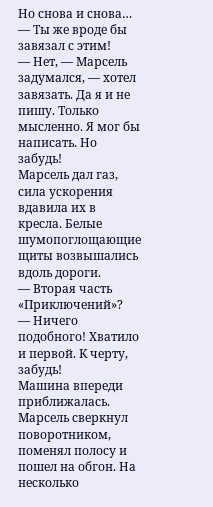Но снова и снова…
— Ты же вроде бы завязал с этим!
— Нет, — Марсель задумался, — хотел завязать. Да я и не пишу. Только мысленно. Я мог бы написать. Но забудь!
Марсель дал газ, сила ускорения вдавила их в кресла. Белые шумопоглощающие щиты возвышались вдоль дороги.
— Вторая часть «Приключений»?
— Ничего подобного! Хватило и первой. К черту, забудь!
Машина впереди приближалась. Марсель сверкнул поворотником, поменял полосу и пошел на обгон. На несколько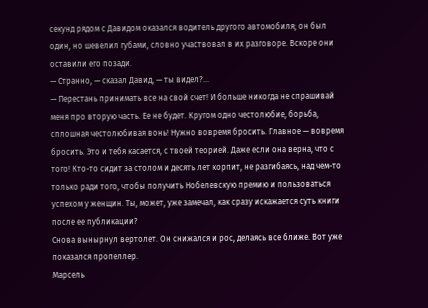секунд рядом с Давидом оказался водитель другого автомобиля; он был один, но шевелил губами, словно участвовал в их разговоре. Вскоре они оставили его позади.
— Странно, — сказал Давид, — ты видел?…
— Перестань принимать все на свой счет! И больше никогда не спрашивай меня про вторую часть. Ее не будет. Кругом одно честолюбие, борьба, сплошная честолюбивая вонь! Нужно вовремя бросить. Главное — вовремя бросить. Это и тебя касается, с твоей теорией. Даже если она верна, что с того! Кто-то сидит за столом и десять лет корпит, не разгибаясь, над чем-то только ради того, чтобы получить Нобелевскую премию и пользоваться успехом у женщин. Ты, может, уже замечал, как сразу искажается суть книги после ее публикации?
Снова вынырнул вертолет. Он снижался и рос, делаясь все ближе. Вот уже показался пропеллер.
Марсель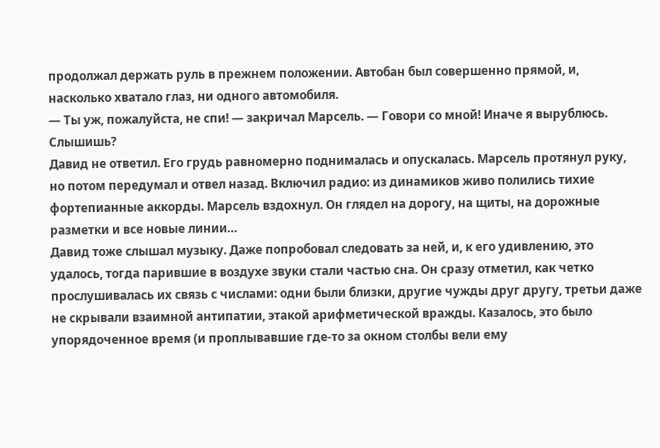продолжал держать руль в прежнем положении. Автобан был совершенно прямой, и, насколько хватало глаз, ни одного автомобиля.
— Ты уж, пожалуйста, не спи! — закричал Марсель. — Говори со мной! Иначе я вырублюсь. Слышишь?
Давид не ответил. Его грудь равномерно поднималась и опускалась. Марсель протянул руку, но потом передумал и отвел назад. Включил радио: из динамиков живо полились тихие фортепианные аккорды. Марсель вздохнул. Он глядел на дорогу, на щиты, на дорожные разметки и все новые линии…
Давид тоже слышал музыку. Даже попробовал следовать за ней, и, к его удивлению, это удалось, тогда парившие в воздухе звуки стали частью сна. Он сразу отметил, как четко прослушивалась их связь с числами: одни были близки, другие чужды друг другу, третьи даже не скрывали взаимной антипатии, этакой арифметической вражды. Казалось, это было упорядоченное время (и проплывавшие где-то за окном столбы вели ему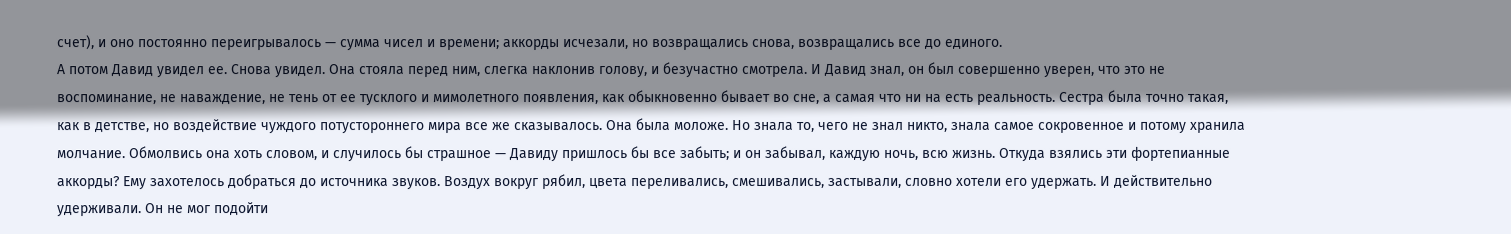счет), и оно постоянно переигрывалось — сумма чисел и времени; аккорды исчезали, но возвращались снова, возвращались все до единого.
А потом Давид увидел ее. Снова увидел. Она стояла перед ним, слегка наклонив голову, и безучастно смотрела. И Давид знал, он был совершенно уверен, что это не воспоминание, не наваждение, не тень от ее тусклого и мимолетного появления, как обыкновенно бывает во сне, а самая что ни на есть реальность. Сестра была точно такая, как в детстве, но воздействие чуждого потустороннего мира все же сказывалось. Она была моложе. Но знала то, чего не знал никто, знала самое сокровенное и потому хранила молчание. Обмолвись она хоть словом, и случилось бы страшное — Давиду пришлось бы все забыть; и он забывал, каждую ночь, всю жизнь. Откуда взялись эти фортепианные аккорды? Ему захотелось добраться до источника звуков. Воздух вокруг рябил, цвета переливались, смешивались, застывали, словно хотели его удержать. И действительно удерживали. Он не мог подойти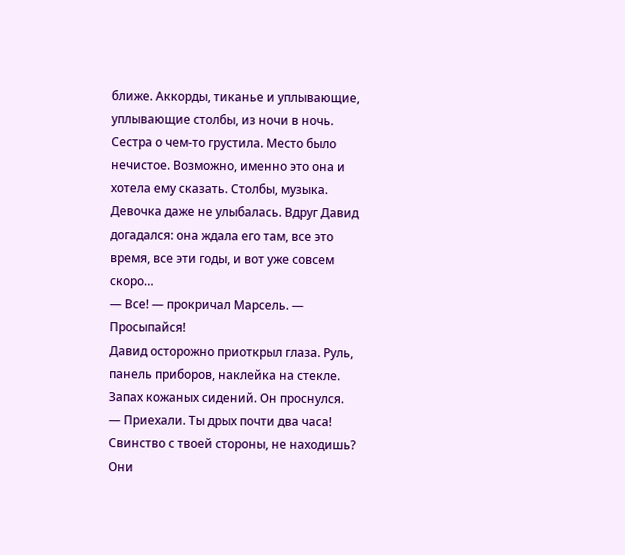ближе. Аккорды, тиканье и уплывающие, уплывающие столбы, из ночи в ночь. Сестра о чем-то грустила. Место было нечистое. Возможно, именно это она и хотела ему сказать. Столбы, музыка. Девочка даже не улыбалась. Вдруг Давид догадался: она ждала его там, все это время, все эти годы, и вот уже совсем скоро…
— Все! — прокричал Марсель. — Просыпайся!
Давид осторожно приоткрыл глаза. Руль, панель приборов, наклейка на стекле. Запах кожаных сидений. Он проснулся.
— Приехали. Ты дрых почти два часа! Свинство с твоей стороны, не находишь?
Они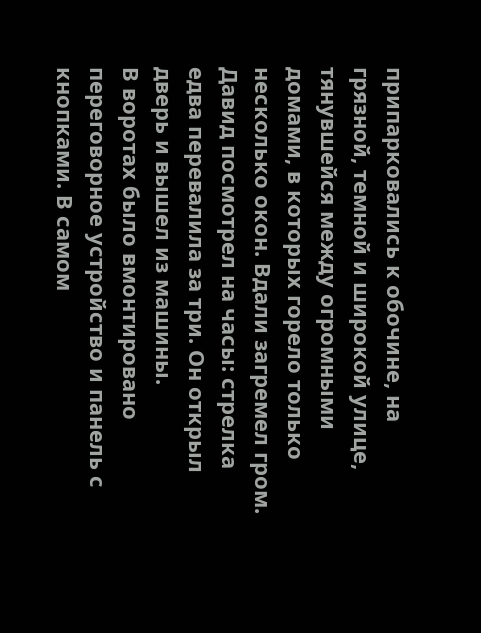припарковались к обочине, на грязной, темной и широкой улице, тянувшейся между огромными домами, в которых горело только несколько окон. Вдали загремел гром. Давид посмотрел на часы: стрелка едва перевалила за три. Он открыл дверь и вышел из машины.
В воротах было вмонтировано переговорное устройство и панель с кнопками. В самом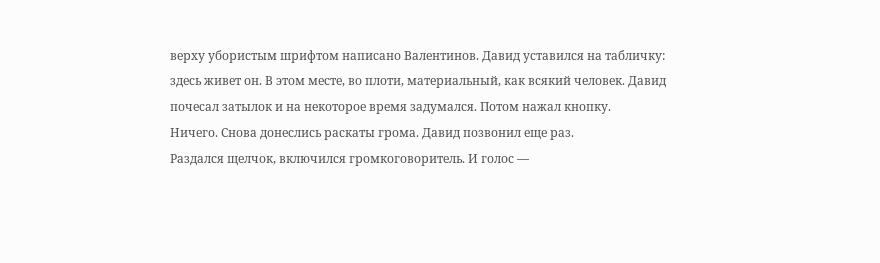верху убористым шрифтом написано Валентинов. Давид уставился на табличку: здесь живет он. В этом месте, во плоти, материальный, как всякий человек. Давид почесал затылок и на некоторое время задумался. Потом нажал кнопку.
Ничего. Снова донеслись раскаты грома. Давид позвонил еще раз.
Раздался щелчок, включился громкоговоритель. И голос —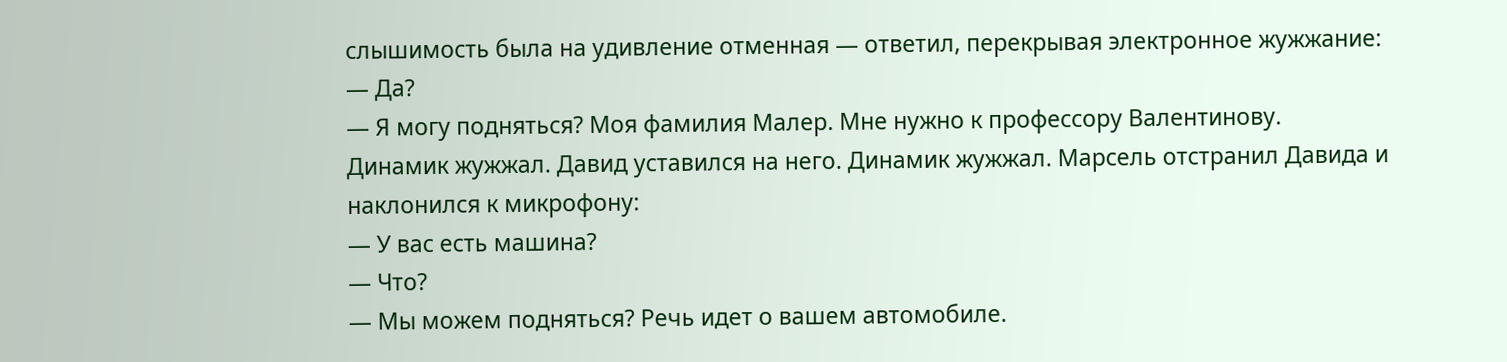слышимость была на удивление отменная — ответил, перекрывая электронное жужжание:
— Да?
— Я могу подняться? Моя фамилия Малер. Мне нужно к профессору Валентинову.
Динамик жужжал. Давид уставился на него. Динамик жужжал. Марсель отстранил Давида и наклонился к микрофону:
— У вас есть машина?
— Что?
— Мы можем подняться? Речь идет о вашем автомобиле.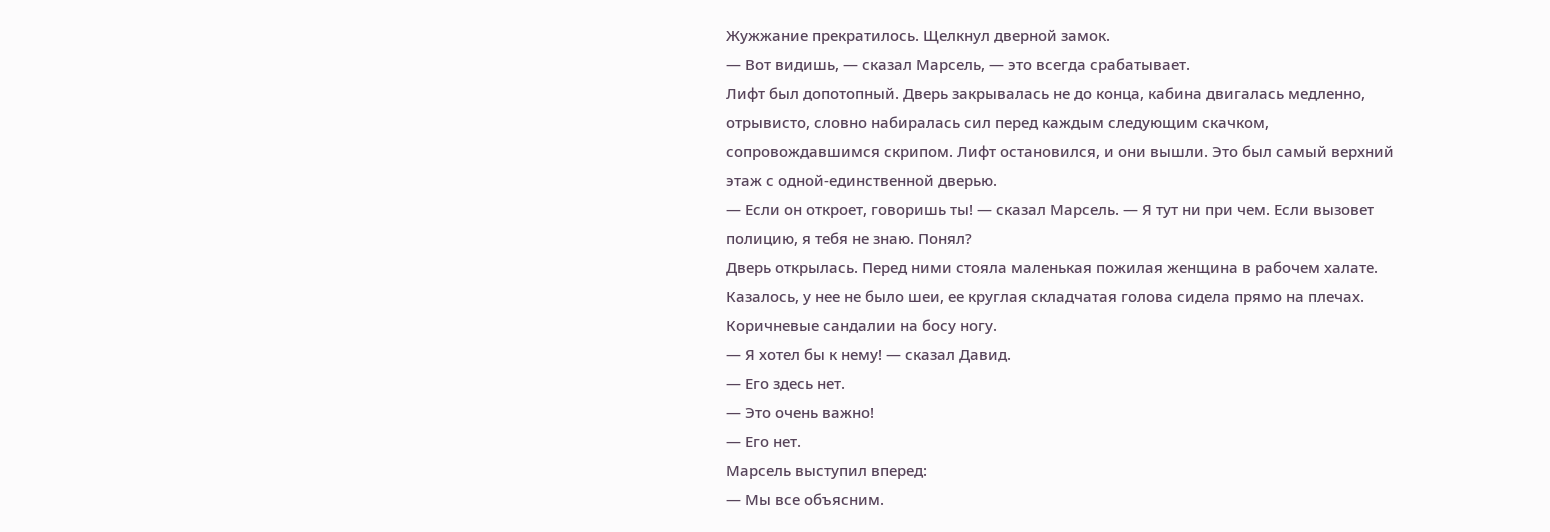Жужжание прекратилось. Щелкнул дверной замок.
— Вот видишь, — сказал Марсель, — это всегда срабатывает.
Лифт был допотопный. Дверь закрывалась не до конца, кабина двигалась медленно, отрывисто, словно набиралась сил перед каждым следующим скачком, сопровождавшимся скрипом. Лифт остановился, и они вышли. Это был самый верхний этаж с одной-единственной дверью.
— Если он откроет, говоришь ты! — сказал Марсель. — Я тут ни при чем. Если вызовет полицию, я тебя не знаю. Понял?
Дверь открылась. Перед ними стояла маленькая пожилая женщина в рабочем халате. Казалось, у нее не было шеи, ее круглая складчатая голова сидела прямо на плечах. Коричневые сандалии на босу ногу.
— Я хотел бы к нему! — сказал Давид.
— Его здесь нет.
— Это очень важно!
— Его нет.
Марсель выступил вперед:
— Мы все объясним.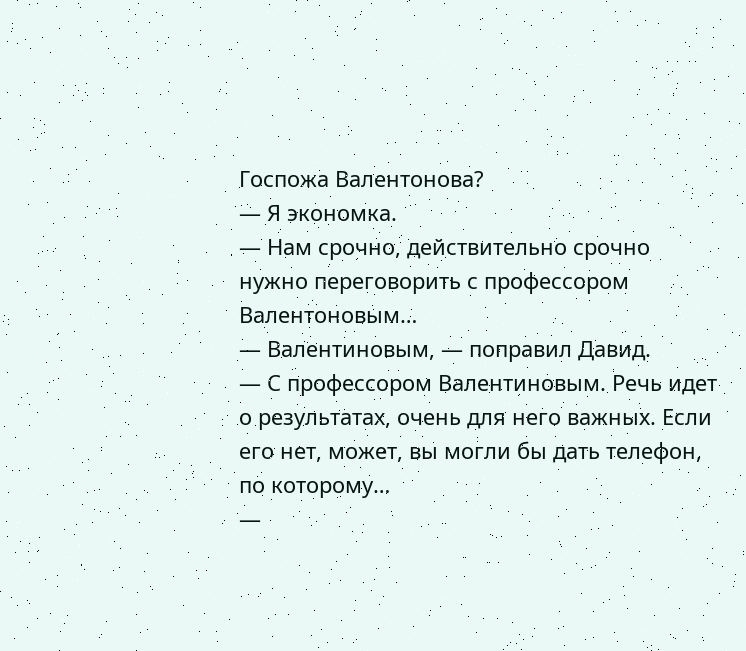Госпожа Валентонова?
— Я экономка.
— Нам срочно, действительно срочно нужно переговорить с профессором Валентоновым…
— Валентиновым, — поправил Давид.
— С профессором Валентиновым. Речь идет о результатах, очень для него важных. Если его нет, может, вы могли бы дать телефон, по которому…
—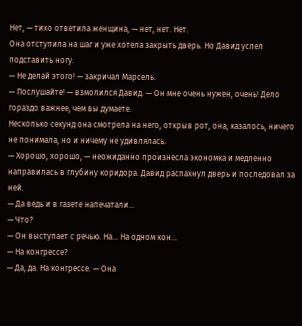Нет, — тихо ответила женщина, — нет, нет. Нет.
Она отступила на шаг и уже хотела закрыть дверь. Но Давид успел подставить ногу.
— Не делай этого! — закричал Марсель.
— Послушайте! — взмолился Давид. — Он мне очень нужен, очень! Дело гораздо важнее, чем вы думаете.
Несколько секунд она смотрела на него, открыв рот, она, казалось, ничего не понимала, но и ничему не удивлялась.
— Хорошо, хорошо, — неожиданно произнесла экономка и медленно направилась в глубину коридора. Давид распахнул дверь и последовал за ней.
— Да ведь и в газете напечатали…
— Что?
— Он выступает с речью. На… На одном кон…
— На конгрессе?
— Да, да. На конгрессе. — Она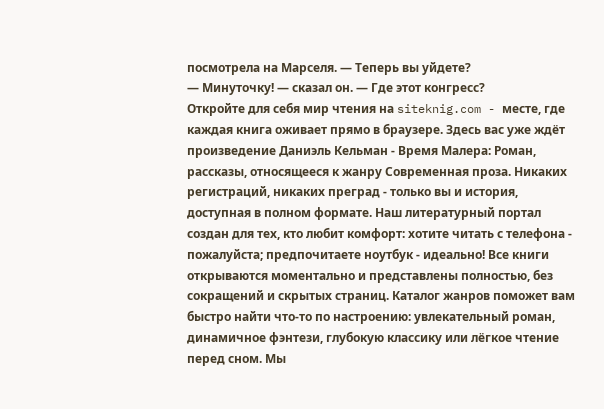посмотрела на Марселя. — Теперь вы уйдете?
— Минуточку! — сказал он. — Где этот конгресс?
Откройте для себя мир чтения на siteknig.com - месте, где каждая книга оживает прямо в браузере. Здесь вас уже ждёт произведение Даниэль Кельман - Время Малера: Роман, рассказы, относящееся к жанру Современная проза. Никаких регистраций, никаких преград - только вы и история, доступная в полном формате. Наш литературный портал создан для тех, кто любит комфорт: хотите читать с телефона - пожалуйста; предпочитаете ноутбук - идеально! Все книги открываются моментально и представлены полностью, без сокращений и скрытых страниц. Каталог жанров поможет вам быстро найти что-то по настроению: увлекательный роман, динамичное фэнтези, глубокую классику или лёгкое чтение перед сном. Мы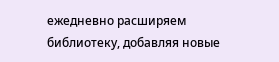ежедневно расширяем библиотеку, добавляя новые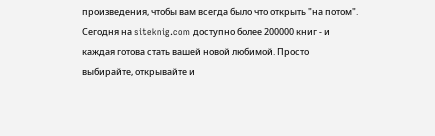произведения, чтобы вам всегда было что открыть "на потом". Сегодня на siteknig.com доступно более 200000 книг - и каждая готова стать вашей новой любимой. Просто выбирайте, открывайте и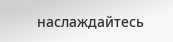наслаждайтесь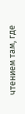чтением там, где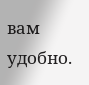вам удобно.